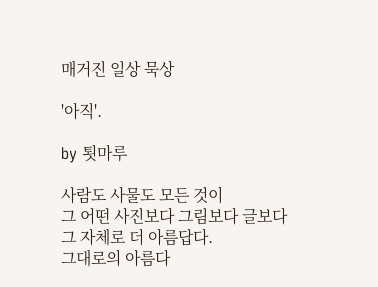매거진 일상 묵상

'아직'.

by 툇마루

사람도 사물도 모든 것이
그 어떤 사진보다 그림보다 글보다
그 자체로 더 아름답다.
그대로의 아름다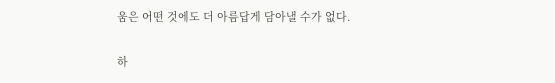움은 어떤 것에도 더 아름답게 담아낼 수가 없다.

하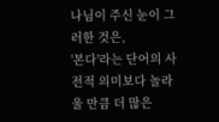나님이 주신 눈이 그러한 것은,
'본다'라는 단어의 사전적 의미보다 놀라울 만큼 더 많은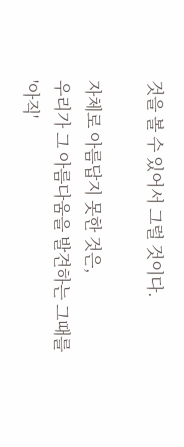것을 볼 수 있어서 그럴 것이다.

자체로 아름답지 못한 것은,
우리가 그 아름다움을 발견하는 그때를
'아직'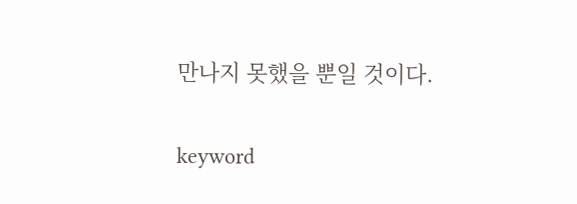만나지 못했을 뿐일 것이다.

keyword